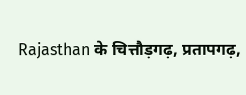Rajasthan के चित्तौड़गढ़, प्रतापगढ़,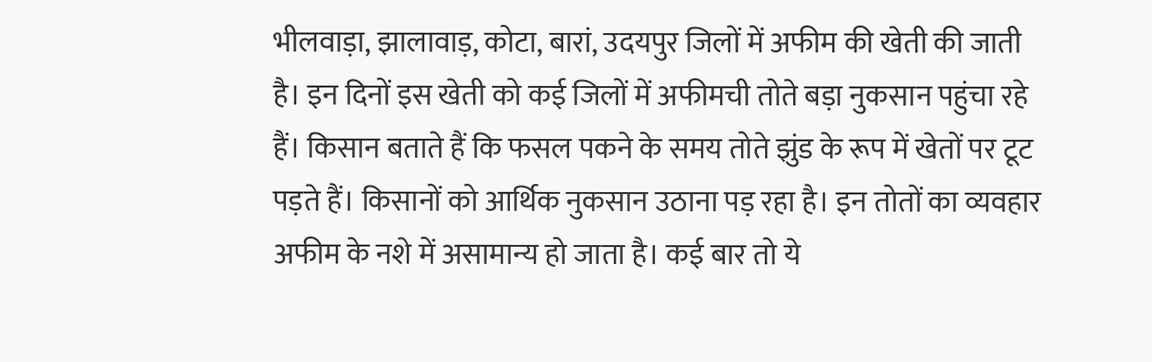भीलवाड़ा, झालावाड़, कोटा, बारां, उदयपुर जिलों में अफीम की खेती की जाती है। इन दिनों इस खेती को कई जिलों में अफीमची तोते बड़ा नुकसान पहुंचा रहे हैं। किसान बताते हैं कि फसल पकने के समय तोते झुंड के रूप में खेतों पर टूट पड़ते हैं। किसानों को आर्थिक नुकसान उठाना पड़ रहा है। इन तोतों का व्यवहार अफीम के नशे में असामान्य हो जाता है। कई बार तो ये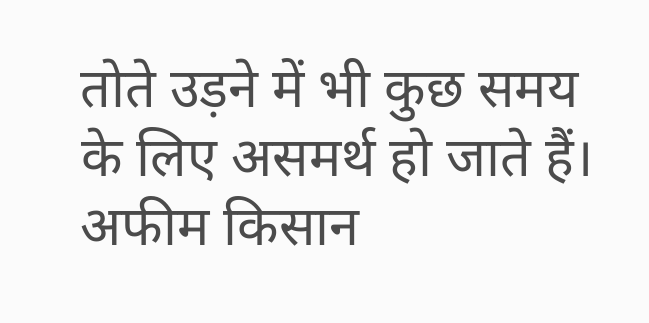तोते उड़ने में भी कुछ समय के लिए असमर्थ हो जाते हैं। अफीम किसान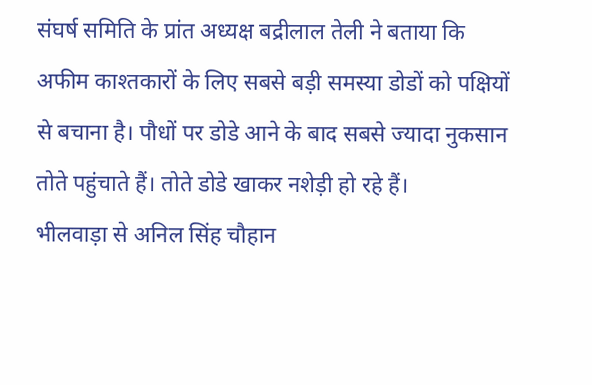संघर्ष समिति के प्रांत अध्यक्ष बद्रीलाल तेली ने बताया कि अफीम काश्तकारों के लिए सबसे बड़ी समस्या डोडों को पक्षियों से बचाना है। पौधों पर डोडे आने के बाद सबसे ज्यादा नुकसान तोते पहुंचाते हैं। तोते डोडे खाकर नशेड़ी हो रहे हैं।
भीलवाड़ा से अनिल सिंह चौहान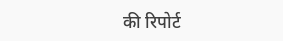की रिपोर्ट